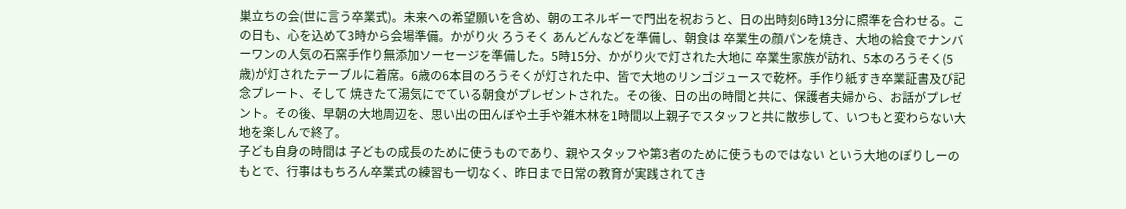巣立ちの会(世に言う卒業式)。未来への希望願いを含め、朝のエネルギーで門出を祝おうと、日の出時刻6時13分に照準を合わせる。この日も、心を込めて3時から会場準備。かがり火 ろうそく あんどんなどを準備し、朝食は 卒業生の顔パンを焼き、大地の給食でナンバーワンの人気の石窯手作り無添加ソーセージを準備した。5時15分、かがり火で灯された大地に 卒業生家族が訪れ、5本のろうそく(5歳)が灯されたテーブルに着席。6歳の6本目のろうそくが灯された中、皆で大地のリンゴジュースで乾杯。手作り紙すき卒業証書及び記念プレート、そして 焼きたて湯気にでている朝食がプレゼントされた。その後、日の出の時間と共に、保護者夫婦から、お話がプレゼント。その後、早朝の大地周辺を、思い出の田んぼや土手や雑木林を1時間以上親子でスタッフと共に散歩して、いつもと変わらない大地を楽しんで終了。
子ども自身の時間は 子どもの成長のために使うものであり、親やスタッフや第3者のために使うものではない という大地のぽりしーのもとで、行事はもちろん卒業式の練習も一切なく、昨日まで日常の教育が実践されてき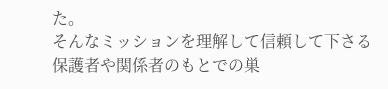た。
そんなミッションを理解して信頼して下さる保護者や関係者のもとでの巣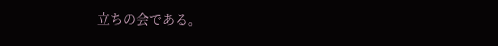立ちの会である。